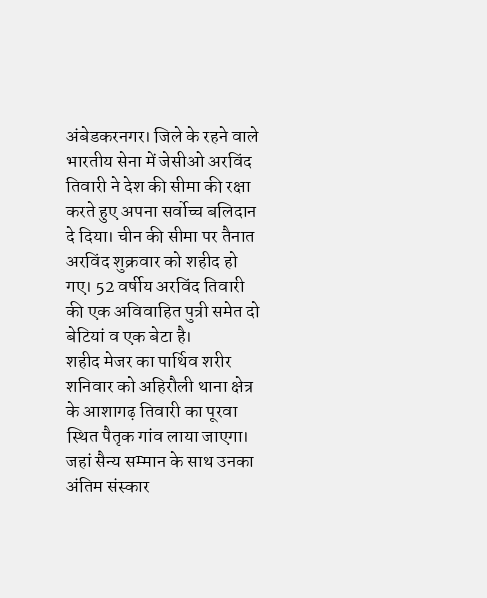अंबेडकरनगर। जिले के रहने वाले भारतीय सेना में जेसीओ अरविंद तिवारी ने देश की सीमा की रक्षा करते हुए अपना सर्वोच्च बलिदान दे दिया। चीन की सीमा पर तैनात अरविंद शुक्रवार को शहीद हो गए। 52 वर्षीय अरविंद तिवारी की एक अविवाहित पुत्री समेत दो बेटियां व एक बेटा है।
शहीद मेजर का पार्थिव शरीर शनिवार को अहिरौली थाना क्षेत्र के आशागढ़ तिवारी का पूरवा स्थित पैतृक गांव लाया जाएगा। जहां सैन्य सम्मान के साथ उनका अंतिम संस्कार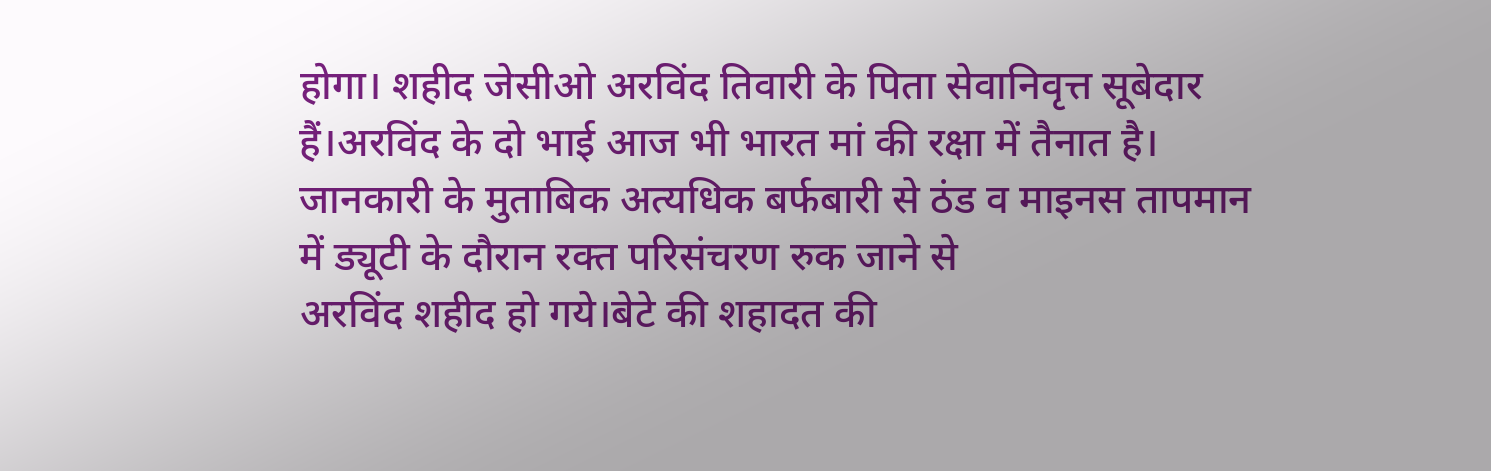होगा। शहीद जेसीओ अरविंद तिवारी के पिता सेवानिवृत्त सूबेदार हैं।अरविंद के दो भाई आज भी भारत मां की रक्षा में तैनात है।
जानकारी के मुताबिक अत्यधिक बर्फबारी से ठंड व माइनस तापमान में ड्यूटी के दौरान रक्त परिसंचरण रुक जाने से
अरविंद शहीद हो गये।बेटे की शहादत की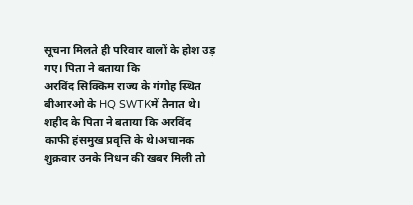सूचना मिलते ही परिवार वालों के होश उड़ गए। पिता ने बताया कि
अरविंद सिक्किम राज्य के गंगोह स्थित बीआरओ के HQ SWTKमें तैनात थे।
शहीद के पिता ने बताया कि अरविंद काफी हंसमुख प्रवृत्ति के थे।अचानक शुक्रवार उनके निधन की खबर मिली तो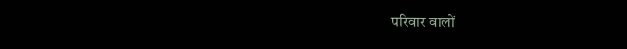परिवार वालों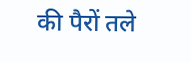की पैरों तले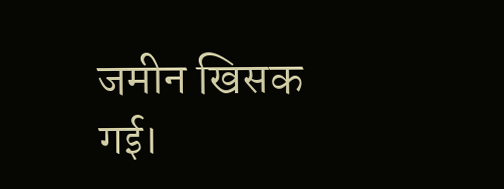जमीन खिसक गई।